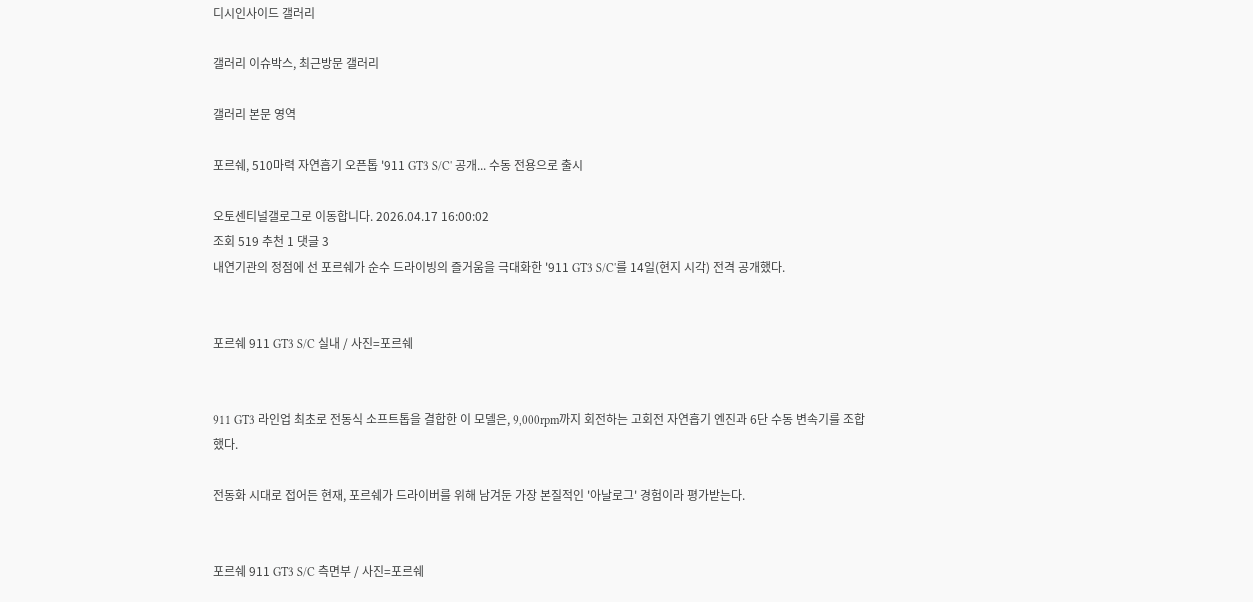디시인사이드 갤러리

갤러리 이슈박스, 최근방문 갤러리

갤러리 본문 영역

포르쉐, 510마력 자연흡기 오픈톱 '911 GT3 S/C' 공개... 수동 전용으로 출시

오토센티널갤로그로 이동합니다. 2026.04.17 16:00:02
조회 519 추천 1 댓글 3
내연기관의 정점에 선 포르쉐가 순수 드라이빙의 즐거움을 극대화한 '911 GT3 S/C'를 14일(현지 시각) 전격 공개했다.


포르쉐 911 GT3 S/C 실내 / 사진=포르쉐


911 GT3 라인업 최초로 전동식 소프트톱을 결합한 이 모델은, 9,000rpm까지 회전하는 고회전 자연흡기 엔진과 6단 수동 변속기를 조합했다.

전동화 시대로 접어든 현재, 포르쉐가 드라이버를 위해 남겨둔 가장 본질적인 '아날로그' 경험이라 평가받는다.


포르쉐 911 GT3 S/C 측면부 / 사진=포르쉐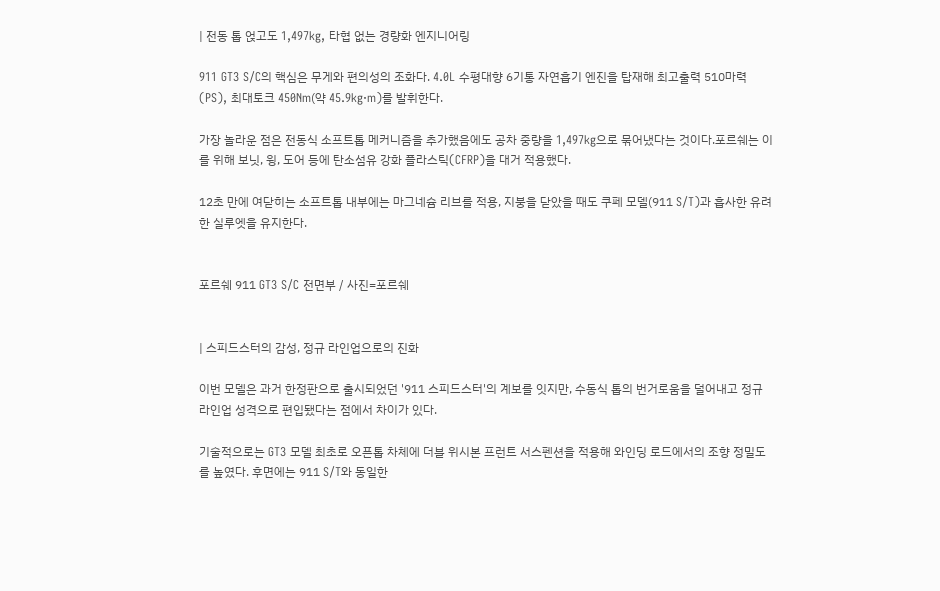| 전동 톱 얹고도 1,497kg, 타협 없는 경량화 엔지니어링

911 GT3 S/C의 핵심은 무게와 편의성의 조화다. 4.0L 수평대향 6기통 자연흡기 엔진을 탑재해 최고출력 510마력(PS), 최대토크 450Nm(약 45.9kg·m)를 발휘한다.

가장 놀라운 점은 전동식 소프트톱 메커니즘을 추가했음에도 공차 중량을 1,497kg으로 묶어냈다는 것이다.포르쉐는 이를 위해 보닛, 윙, 도어 등에 탄소섬유 강화 플라스틱(CFRP)을 대거 적용했다.

12초 만에 여닫히는 소프트톱 내부에는 마그네슘 리브를 적용, 지붕을 닫았을 때도 쿠페 모델(911 S/T)과 흡사한 유려한 실루엣을 유지한다.


포르쉐 911 GT3 S/C 전면부 / 사진=포르쉐


| 스피드스터의 감성, 정규 라인업으로의 진화

이번 모델은 과거 한정판으로 출시되었던 '911 스피드스터'의 계보를 잇지만, 수동식 톱의 번거로움을 덜어내고 정규 라인업 성격으로 편입됐다는 점에서 차이가 있다.

기술적으로는 GT3 모델 최초로 오픈톱 차체에 더블 위시본 프런트 서스펜션을 적용해 와인딩 로드에서의 조향 정밀도를 높였다. 후면에는 911 S/T와 동일한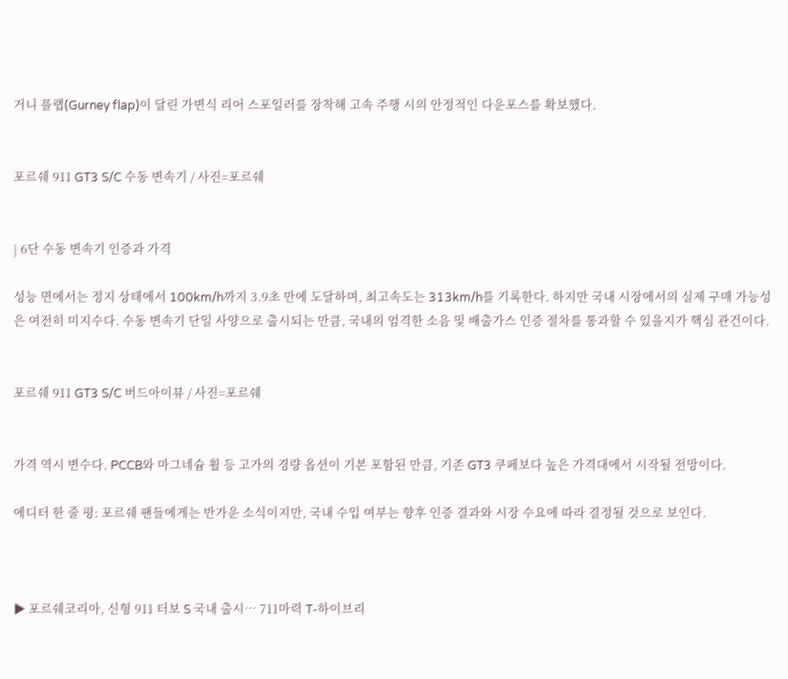거니 플랩(Gurney flap)이 달린 가변식 리어 스포일러를 장착해 고속 주행 시의 안정적인 다운포스를 확보했다.


포르쉐 911 GT3 S/C 수동 변속기 / 사진=포르쉐


| 6단 수동 변속기 인증과 가격

성능 면에서는 정지 상태에서 100km/h까지 3.9초 만에 도달하며, 최고속도는 313km/h를 기록한다. 하지만 국내 시장에서의 실제 구매 가능성은 여전히 미지수다. 수동 변속기 단일 사양으로 출시되는 만큼, 국내의 엄격한 소음 및 배출가스 인증 절차를 통과할 수 있을지가 핵심 관건이다.


포르쉐 911 GT3 S/C 버드아이뷰 / 사진=포르쉐


가격 역시 변수다. PCCB와 마그네슘 휠 등 고가의 경량 옵션이 기본 포함된 만큼, 기존 GT3 쿠페보다 높은 가격대에서 시작될 전망이다.

에디터 한 줄 평: 포르쉐 팬들에게는 반가운 소식이지만, 국내 수입 여부는 향후 인증 결과와 시장 수요에 따라 결정될 것으로 보인다.



▶ 포르쉐코리아, 신형 911 터보 S 국내 출시… 711마력 T-하이브리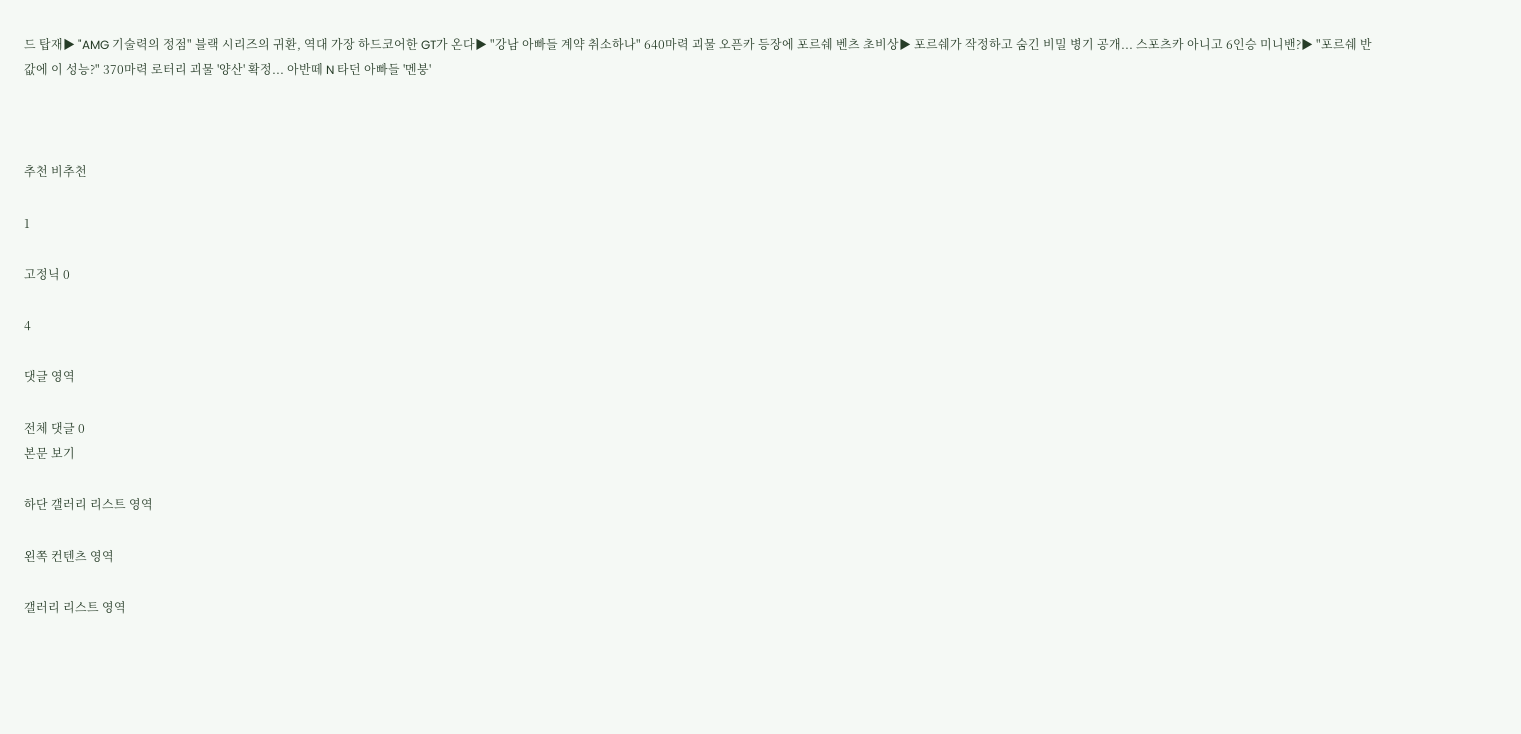드 탑재▶ "AMG 기술력의 정점" 블랙 시리즈의 귀환, 역대 가장 하드코어한 GT가 온다▶ "강남 아빠들 계약 취소하나" 640마력 괴물 오픈카 등장에 포르쉐 벤츠 초비상▶ 포르쉐가 작정하고 숨긴 비밀 병기 공개... 스포츠카 아니고 6인승 미니밴?▶ "포르쉐 반값에 이 성능?" 370마력 로터리 괴물 '양산' 확정... 아반떼 N 타던 아빠들 '멘붕'



추천 비추천

1

고정닉 0

4

댓글 영역

전체 댓글 0
본문 보기

하단 갤러리 리스트 영역

왼쪽 컨텐츠 영역

갤러리 리스트 영역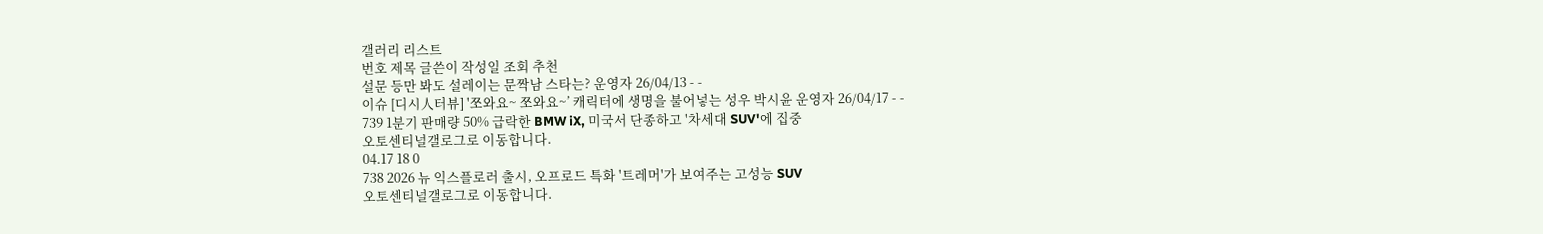갤러리 리스트
번호 제목 글쓴이 작성일 조회 추천
설문 등만 봐도 설레이는 문짝남 스타는? 운영자 26/04/13 - -
이슈 [디시人터뷰] '쪼와요~ 쪼와요~’ 캐릭터에 생명을 불어넣는 성우 박시윤 운영자 26/04/17 - -
739 1분기 판매량 50% 급락한 BMW iX, 미국서 단종하고 '차세대 SUV'에 집중
오토센티널갤로그로 이동합니다.
04.17 18 0
738 2026 뉴 익스플로러 출시, 오프로드 특화 '트레머'가 보여주는 고성능 SUV
오토센티널갤로그로 이동합니다.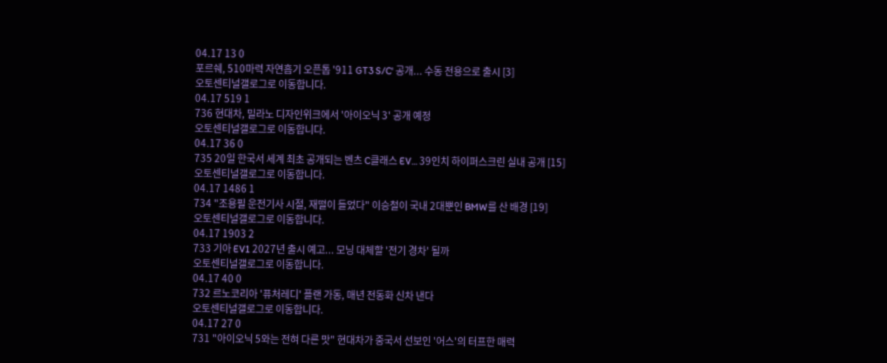04.17 13 0
포르쉐, 510마력 자연흡기 오픈톱 '911 GT3 S/C' 공개... 수동 전용으로 출시 [3]
오토센티널갤로그로 이동합니다.
04.17 519 1
736 현대차, 밀라노 디자인위크에서 '아이오닉 3' 공개 예정
오토센티널갤로그로 이동합니다.
04.17 36 0
735 20일 한국서 세계 최초 공개되는 벤츠 C클래스 EV... 39인치 하이퍼스크린 실내 공개 [15]
오토센티널갤로그로 이동합니다.
04.17 1486 1
734 "조용필 운전기사 시절, 재떨이 들었다" 이승철이 국내 2대뿐인 BMW를 산 배경 [19]
오토센티널갤로그로 이동합니다.
04.17 1903 2
733 기아 EV1 2027년 출시 예고... 모닝 대체할 '전기 경차' 될까
오토센티널갤로그로 이동합니다.
04.17 40 0
732 르노코리아 '퓨처레디' 플랜 가동, 매년 전동화 신차 낸다
오토센티널갤로그로 이동합니다.
04.17 27 0
731 "아이오닉 5와는 전혀 다른 맛" 현대차가 중국서 선보인 '어스'의 터프한 매력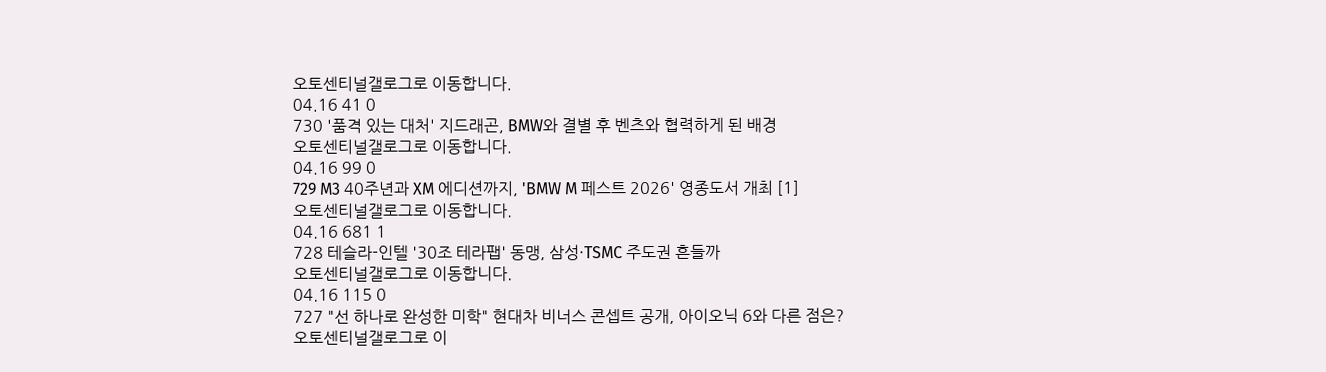오토센티널갤로그로 이동합니다.
04.16 41 0
730 '품격 있는 대처' 지드래곤, BMW와 결별 후 벤츠와 협력하게 된 배경
오토센티널갤로그로 이동합니다.
04.16 99 0
729 M3 40주년과 XM 에디션까지, 'BMW M 페스트 2026' 영종도서 개최 [1]
오토센티널갤로그로 이동합니다.
04.16 681 1
728 테슬라-인텔 '30조 테라팹' 동맹, 삼성·TSMC 주도권 흔들까
오토센티널갤로그로 이동합니다.
04.16 115 0
727 "선 하나로 완성한 미학" 현대차 비너스 콘셉트 공개, 아이오닉 6와 다른 점은?
오토센티널갤로그로 이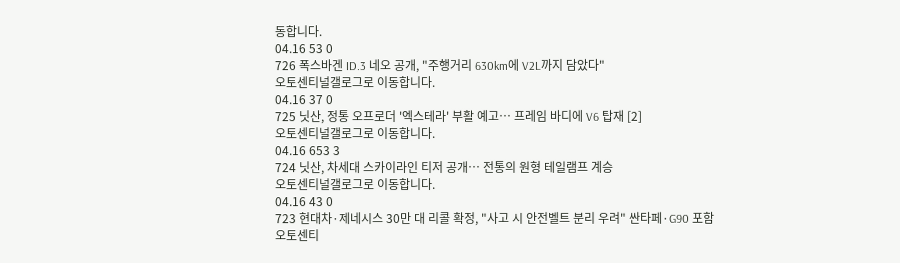동합니다.
04.16 53 0
726 폭스바겐 ID.3 네오 공개, "주행거리 630km에 V2L까지 담았다"
오토센티널갤로그로 이동합니다.
04.16 37 0
725 닛산, 정통 오프로더 '엑스테라' 부활 예고… 프레임 바디에 V6 탑재 [2]
오토센티널갤로그로 이동합니다.
04.16 653 3
724 닛산, 차세대 스카이라인 티저 공개… 전통의 원형 테일램프 계승
오토센티널갤로그로 이동합니다.
04.16 43 0
723 현대차·제네시스 30만 대 리콜 확정, "사고 시 안전벨트 분리 우려" 싼타페·G90 포함
오토센티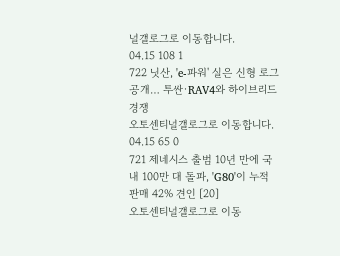널갤로그로 이동합니다.
04.15 108 1
722 닛산, 'e-파워' 실은 신형 로그 공개… 투싼·RAV4와 하이브리드 경쟁
오토센티널갤로그로 이동합니다.
04.15 65 0
721 제네시스 출범 10년 만에 국내 100만 대 돌파, 'G80'이 누적 판매 42% 견인 [20]
오토센티널갤로그로 이동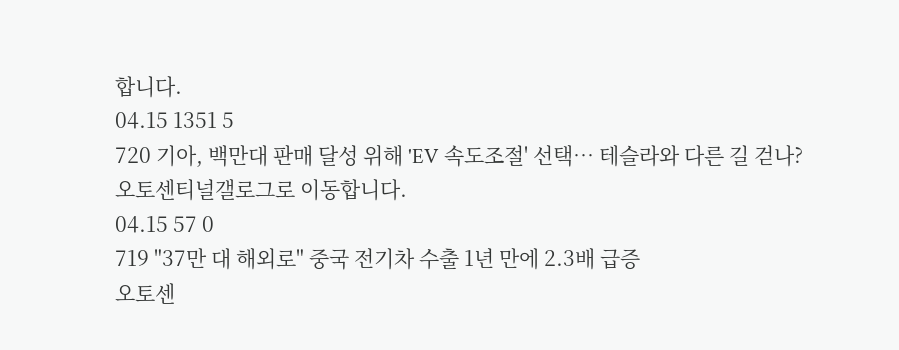합니다.
04.15 1351 5
720 기아, 백만대 판매 달성 위해 'EV 속도조절' 선택… 테슬라와 다른 길 걷나?
오토센티널갤로그로 이동합니다.
04.15 57 0
719 "37만 대 해외로" 중국 전기차 수출 1년 만에 2.3배 급증
오토센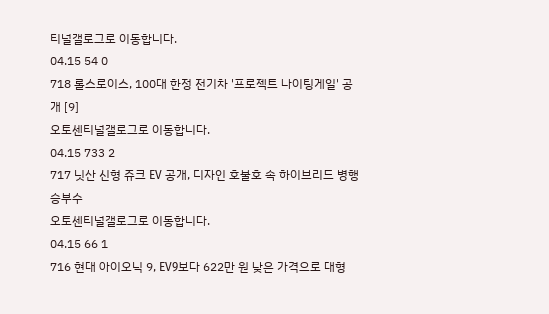티널갤로그로 이동합니다.
04.15 54 0
718 롤스로이스, 100대 한정 전기차 '프로젝트 나이팅게일' 공개 [9]
오토센티널갤로그로 이동합니다.
04.15 733 2
717 닛산 신형 쥬크 EV 공개, 디자인 호불호 속 하이브리드 병행 승부수
오토센티널갤로그로 이동합니다.
04.15 66 1
716 현대 아이오닉 9, EV9보다 622만 원 낮은 가격으로 대형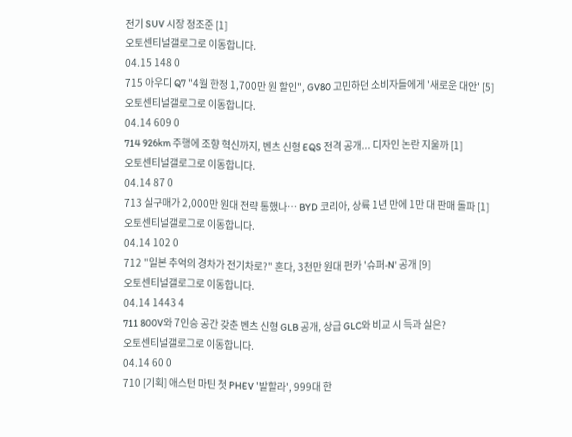전기 SUV 시장 정조준 [1]
오토센티널갤로그로 이동합니다.
04.15 148 0
715 아우디 Q7 "4월 한정 1,700만 원 할인", GV80 고민하던 소비자들에게 '새로운 대안' [5]
오토센티널갤로그로 이동합니다.
04.14 609 0
714 926km 주행에 조향 혁신까지, 벤츠 신형 EQS 전격 공개... 디자인 논란 지울까 [1]
오토센티널갤로그로 이동합니다.
04.14 87 0
713 실구매가 2,000만 원대 전략 통했나… BYD 코리아, 상륙 1년 만에 1만 대 판매 돌파 [1]
오토센티널갤로그로 이동합니다.
04.14 102 0
712 "일본 추억의 경차가 전기차로?" 혼다, 3천만 원대 펀카 '슈퍼-N' 공개 [9]
오토센티널갤로그로 이동합니다.
04.14 1443 4
711 800V와 7인승 공간 갖춘 벤츠 신형 GLB 공개, 상급 GLC와 비교 시 득과 실은?
오토센티널갤로그로 이동합니다.
04.14 60 0
710 [기획] 애스턴 마틴 첫 PHEV '발할라', 999대 한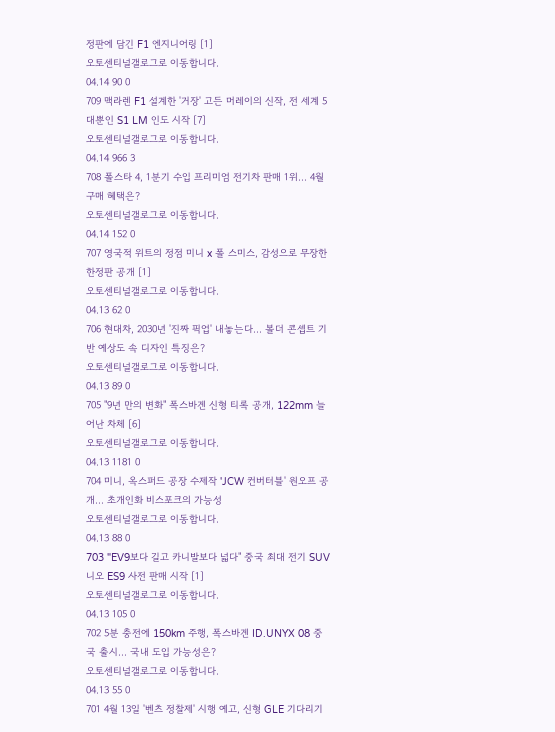정판에 담긴 F1 엔지니어링 [1]
오토센티널갤로그로 이동합니다.
04.14 90 0
709 맥라렌 F1 설계한 '거장' 고든 머레이의 신작, 전 세계 5대뿐인 S1 LM 인도 시작 [7]
오토센티널갤로그로 이동합니다.
04.14 966 3
708 폴스타 4, 1분기 수입 프리미엄 전기차 판매 1위... 4월 구매 혜택은?
오토센티널갤로그로 이동합니다.
04.14 152 0
707 영국적 위트의 정점 미니 x 폴 스미스, 감성으로 무장한 한정판 공개 [1]
오토센티널갤로그로 이동합니다.
04.13 62 0
706 현대차, 2030년 '진짜 픽업' 내놓는다... 볼더 콘셉트 기반 예상도 속 디자인 특징은?
오토센티널갤로그로 이동합니다.
04.13 89 0
705 "9년 만의 변화" 폭스바겐 신형 티록 공개, 122mm 늘어난 차체 [6]
오토센티널갤로그로 이동합니다.
04.13 1181 0
704 미니, 옥스퍼드 공장 수제작 'JCW 컨버터블' 원오프 공개... 초개인화 비스포크의 가능성
오토센티널갤로그로 이동합니다.
04.13 88 0
703 "EV9보다 길고 카니발보다 넓다" 중국 최대 전기 SUV 니오 ES9 사전 판매 시작 [1]
오토센티널갤로그로 이동합니다.
04.13 105 0
702 5분 충전에 150km 주행, 폭스바겐 ID.UNYX 08 중국 출시... 국내 도입 가능성은?
오토센티널갤로그로 이동합니다.
04.13 55 0
701 4월 13일 '벤츠 정찰제' 시행 예고, 신형 GLE 기다리기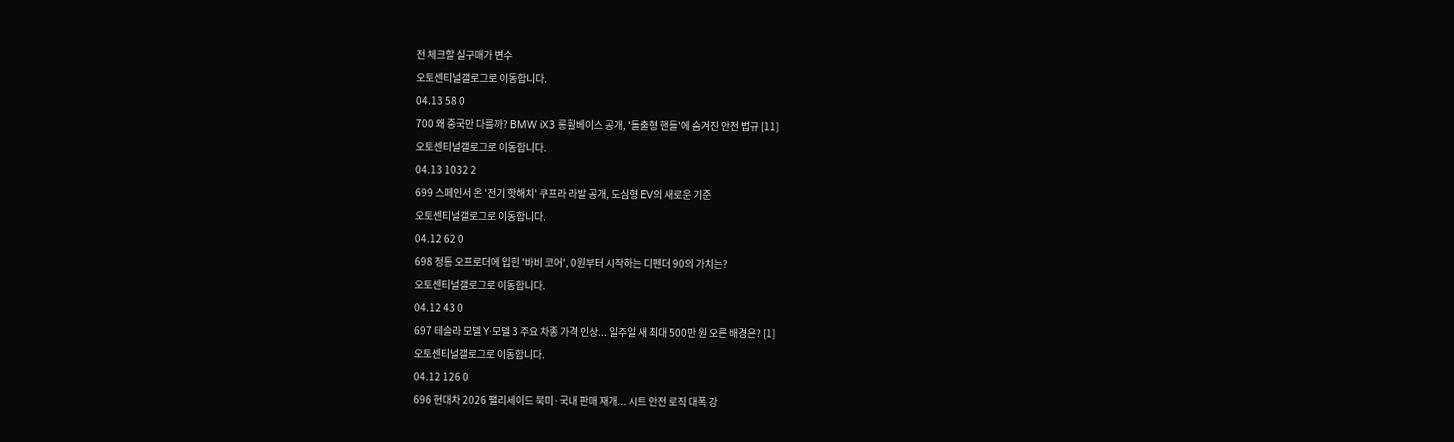전 체크할 실구매가 변수
오토센티널갤로그로 이동합니다.
04.13 58 0
700 왜 중국만 다를까? BMW iX3 롱휠베이스 공개, '돌출형 핸들'에 숨겨진 안전 법규 [11]
오토센티널갤로그로 이동합니다.
04.13 1032 2
699 스페인서 온 '전기 핫해치' 쿠프라 라발 공개, 도심형 EV의 새로운 기준
오토센티널갤로그로 이동합니다.
04.12 62 0
698 정통 오프로더에 입힌 '바비 코어', 0원부터 시작하는 디펜더 90의 가치는?
오토센티널갤로그로 이동합니다.
04.12 43 0
697 테슬라 모델 Y·모델 3 주요 차종 가격 인상... 일주일 새 최대 500만 원 오른 배경은? [1]
오토센티널갤로그로 이동합니다.
04.12 126 0
696 현대차 2026 팰리세이드 북미·국내 판매 재개... 시트 안전 로직 대폭 강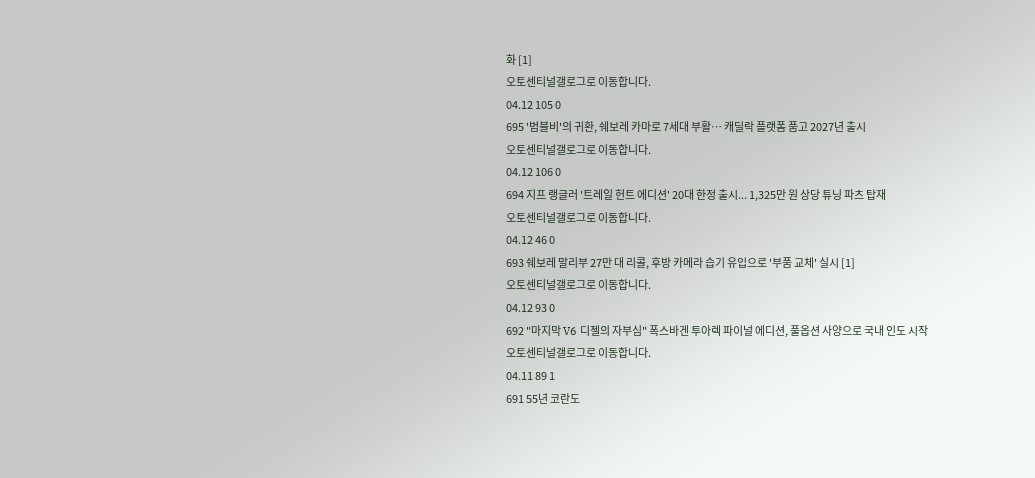화 [1]
오토센티널갤로그로 이동합니다.
04.12 105 0
695 '범블비'의 귀환, 쉐보레 카마로 7세대 부활… 캐딜락 플랫폼 품고 2027년 출시
오토센티널갤로그로 이동합니다.
04.12 106 0
694 지프 랭글러 '트레일 헌트 에디션' 20대 한정 출시... 1,325만 원 상당 튜닝 파츠 탑재
오토센티널갤로그로 이동합니다.
04.12 46 0
693 쉐보레 말리부 27만 대 리콜, 후방 카메라 습기 유입으로 '부품 교체' 실시 [1]
오토센티널갤로그로 이동합니다.
04.12 93 0
692 "마지막 V6 디젤의 자부심" 폭스바겐 투아렉 파이널 에디션, 풀옵션 사양으로 국내 인도 시작
오토센티널갤로그로 이동합니다.
04.11 89 1
691 55년 코란도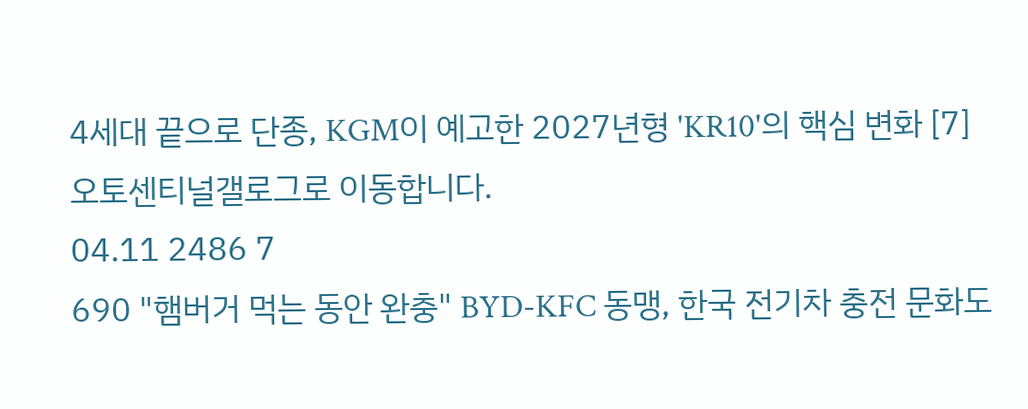4세대 끝으로 단종, KGM이 예고한 2027년형 'KR10'의 핵심 변화 [7]
오토센티널갤로그로 이동합니다.
04.11 2486 7
690 "햄버거 먹는 동안 완충" BYD-KFC 동맹, 한국 전기차 충전 문화도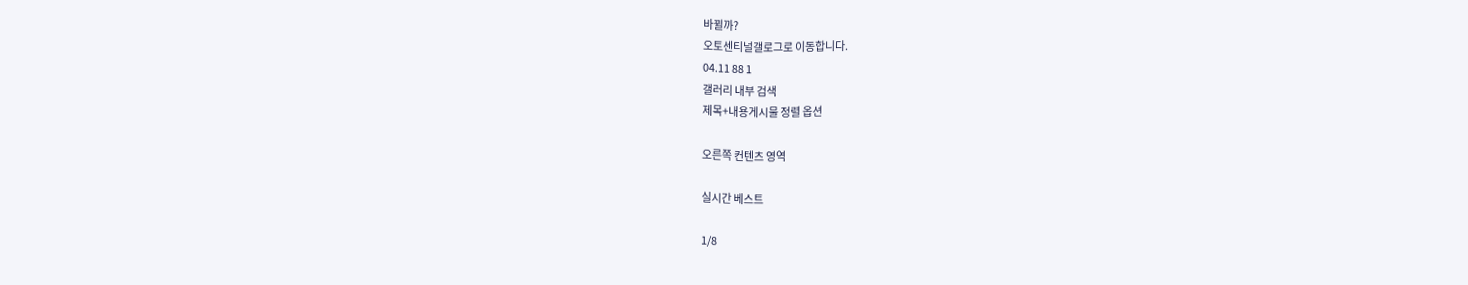바뀔까?
오토센티널갤로그로 이동합니다.
04.11 88 1
갤러리 내부 검색
제목+내용게시물 정렬 옵션

오른쪽 컨텐츠 영역

실시간 베스트

1/8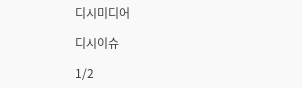디시미디어

디시이슈

1/2